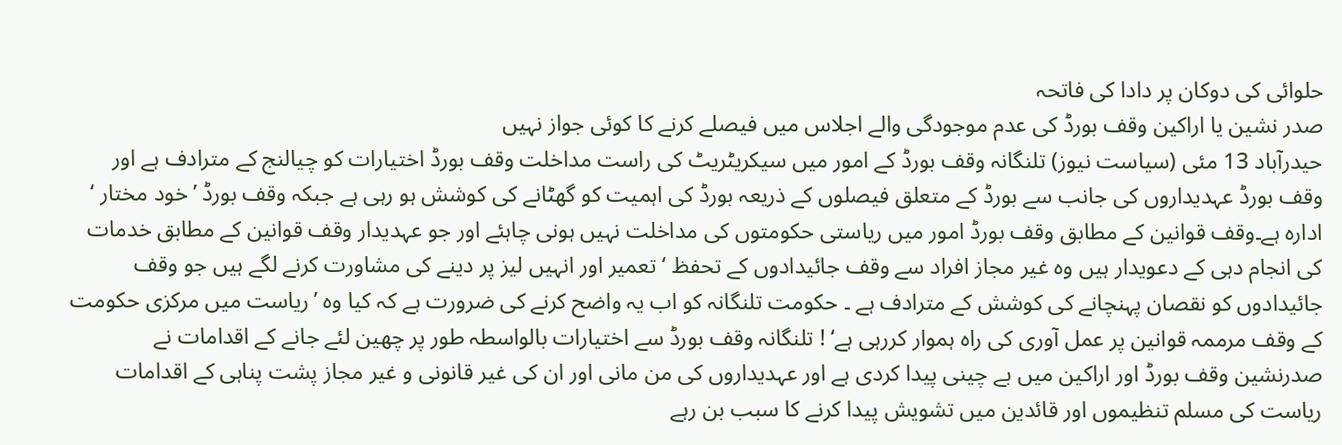حلوائی کی دوکان پر دادا کی فاتحہ
صدر نشین یا اراکین وقف بورڈ کی عدم موجودگی والے اجلاس میں فیصلے کرنے کا کوئی جواز نہیں
حیدرآباد 13 مئی (سیاست نیوز) تلنگانہ وقف بورڈ کے امور میں سیکریٹریٹ کی راست مداخلت وقف بورڈ اختیارات کو چیالنج کے مترادف ہے اور وقف بورڈ عہدیداروں کی جانب سے بورڈ کے متعلق فیصلوں کے ذریعہ بورڈ کی اہمیت کو گھٹانے کی کوشش ہو رہی ہے جبکہ وقف بورڈ ’خود مختار ‘ ادارہ ہے۔وقف قوانین کے مطابق وقف بورڈ امور میں ریاستی حکومتوں کی مداخلت نہیں ہونی چاہئے اور جو عہدیدار وقف قوانین کے مطابق خدمات کی انجام دہی کے دعویدار ہیں وہ غیر مجاز افراد سے وقف جائیدادوں کے تحفظ ‘ تعمیر اور انہیں لیز پر دینے کی مشاورت کرنے لگے ہیں جو وقف جائیدادوں کو نقصان پہنچانے کی کوشش کے مترادف ہے ۔ حکومت تلنگانہ کو اب یہ واضح کرنے کی ضرورت ہے کہ کیا وہ ’ریاست میں مرکزی حکومت کے وقف مرممہ قوانین پر عمل آوری کی راہ ہموار کررہی ہے‘ ! تلنگانہ وقف بورڈ سے اختیارات بالواسطہ طور پر چھین لئے جانے کے اقدامات نے صدرنشین وقف بورڈ اور اراکین میں بے چینی پیدا کردی ہے اور عہدیداروں کی من مانی اور ان کی غیر قانونی و غیر مجاز پشت پناہی کے اقدامات ریاست کی مسلم تنظیموں اور قائدین میں تشویش پیدا کرنے کا سبب بن رہے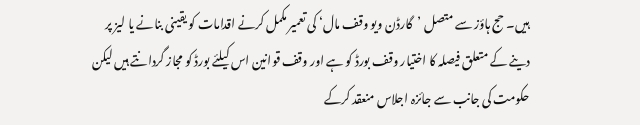ہیں۔ حج ہاؤز سے متصل ’گارڈن ویو وقف مال‘ کی تعمیر مکمل کرنے اقدامات کو یقینی بنانے یا لیز پر دینے کے متعلق فیصلہ کا اختیار وقف بورڈ کو ہے اور وقف قوانین اس کیلئے بورڈ کو مجاز گردانتے ہیں لیکن حکومت کی جانب سے جائزہ اجلاس منعقد کرکے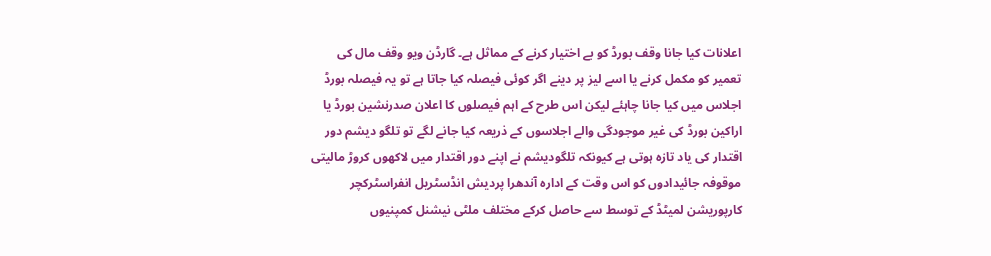اعلانات کیا جانا وقف بورڈ کو بے اختیار کرنے کے مماثل ہے۔ گارڈن ویو وقف مال کی تعمیر کو مکمل کرنے یا اسے لیز پر دینے اگر کوئی فیصلہ کیا جاتا ہے تو یہ فیصلہ بورڈ اجلاس میں کیا جانا چاہئے لیکن اس طرح کے اہم فیصلوں کا اعلان صدرنشین بورڈ یا اراکین بورڈ کی غیر موجودگی والے اجلاسوں کے ذریعہ کیا جانے لگے تو تلگو دیشم دور اقتدار کی یاد تازہ ہوتی ہے کیونکہ تلگودیشم نے اپنے دور اقتدار میں لاکھوں کروڑ مالیتی موقوفہ جائیدادوں کو اس وقت کے ادارہ آندھرا پردیش انڈسٹریل انفراسٹرکچر کارپوریشن لمیٹڈ کے توسط سے حاصل کرکے مختلف ملٹی نیشنل کمپنیوں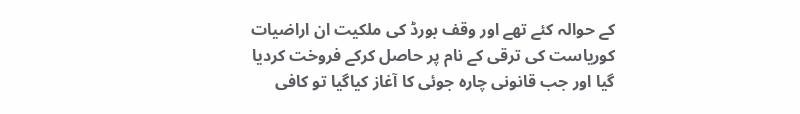کے حوالہ کئے تھے اور وقف بورڈ کی ملکیت ان اراضیات کوریاست کی ترقی کے نام پر حاصل کرکے فروخت کردیا گیا اور جب قانونی چارہ جوئی کا آغاز کیاگیا تو کافی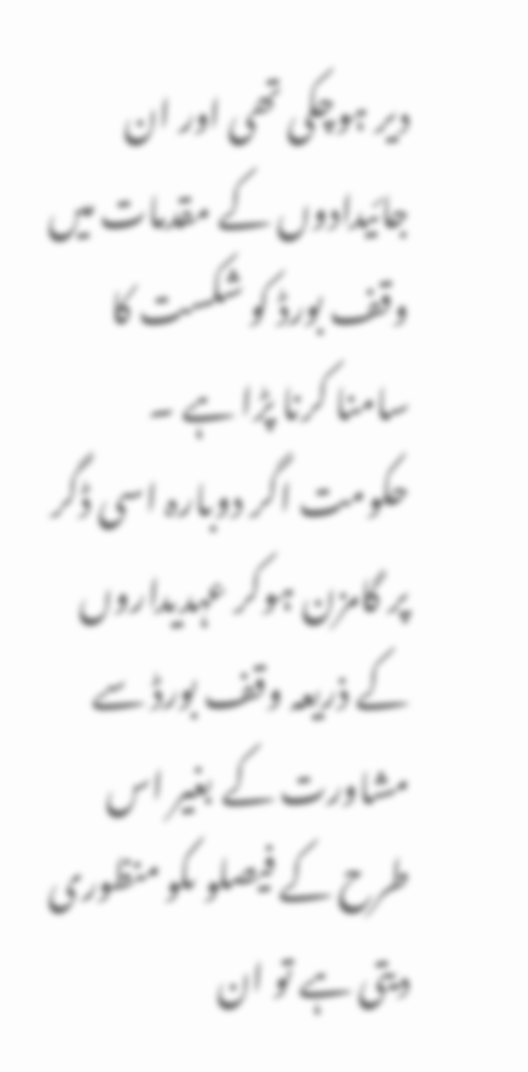دیر ہوچکی تھی اور ان جائیدادوں کے مقدمات میں وقف بورڈ کو شکست کا سامنا کرنا پڑا ہے ۔ حکومت اگر دوبارہ اسی ڈگر پر گامزن ہوکر عہدیداروں کے ذریعہ وقف بورڈ سے مشاورت کے بغیر اس طرح کے فیصلو ںکو منظوری دیتی ہے تو ان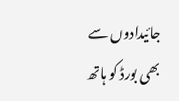جائیدادوں سے بھی بورڈ کو ہاتھ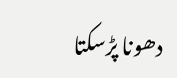دھونا پڑسکتا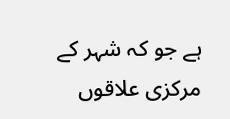ہے جو کہ شہر کے مرکزی علاقوں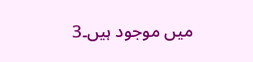میں موجود ہیں۔3